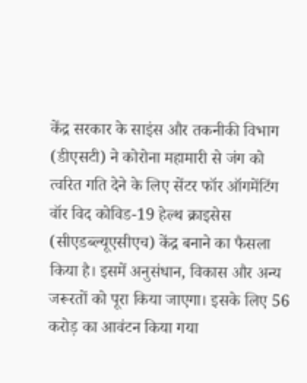केंद्र सरकार के साइंस और तकनीकी विभाग (डीएसटी) ने कोरोना महामारी से जंग को त्वरित गति देने के लिए सेंटर फॉर ऑगमेंटिंग वॉर विद कोविड-19 हेल्थ क्राइसेस (सीएडब्ल्यूएसीएच) केंद्र बनाने का फैसला किया है। इसमें अनुसंधान, विकास और अन्य जरूरतों को पूरा किया जाएगा। इसके लिए 56 करोड़ का आवंटन किया गया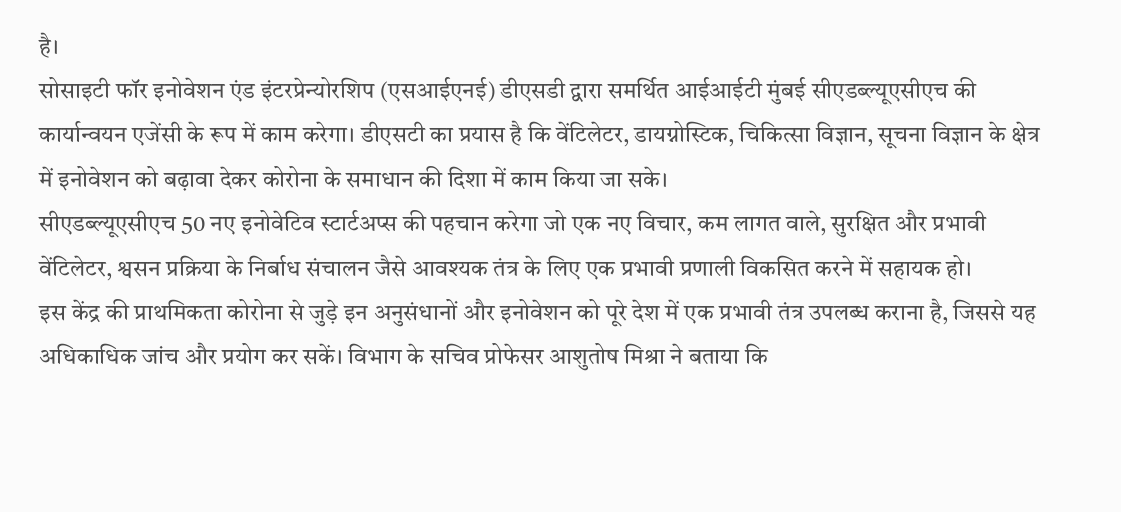है।
सोसाइटी फॉर इनोवेशन एंड इंटरप्रेन्योरशिप (एसआईएनई) डीएसडी द्वारा समर्थित आईआईटी मुंबई सीएडब्ल्यूएसीएच की कार्यान्वयन एजेंसी के रूप में काम करेगा। डीएसटी का प्रयास है कि वेंटिलेटर, डायग्नोस्टिक, चिकित्सा विज्ञान, सूचना विज्ञान के क्षेत्र में इनोवेशन को बढ़ावा देकर कोरोना के समाधान की दिशा में काम किया जा सके।
सीएडब्ल्यूएसीएच 50 नए इनोवेटिव स्टार्टअप्स की पहचान करेगा जो एक नए विचार, कम लागत वाले, सुरक्षित और प्रभावी वेंटिलेटर, श्वसन प्रक्रिया के निर्बाध संचालन जैसे आवश्यक तंत्र के लिए एक प्रभावी प्रणाली विकसित करने में सहायक हो।
इस केंद्र की प्राथमिकता कोरोना से जुड़े इन अनुसंधानों और इनोवेशन को पूरे देश में एक प्रभावी तंत्र उपलब्ध कराना है, जिससे यह अधिकाधिक जांच और प्रयोग कर सकें। विभाग के सचिव प्रोफेसर आशुतोष मिश्रा ने बताया कि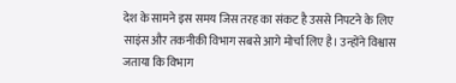देश के सामने इस समय जिस तरह का संकट है उससे निपटने के लिए साइंस और तकनीकी विभाग सबसे आगे मोर्चा लिए है। उन्होंने विश्वास जताया कि विभाग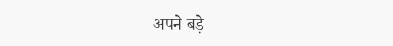अपने बड़े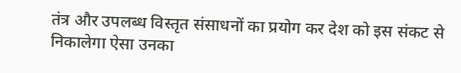तंत्र और उपलब्ध विस्तृत संसाधनों का प्रयोग कर देश को इस संकट से निकालेगा ऐसा उनका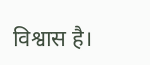विश्वास है।